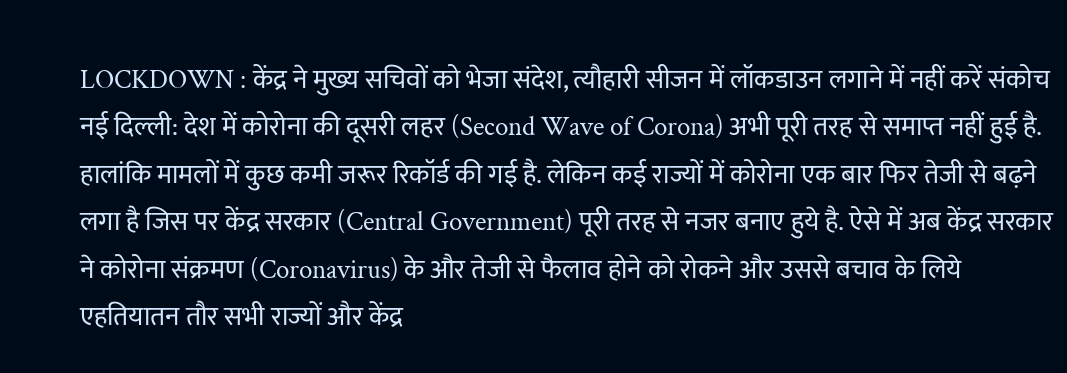LOCKDOWN : केंद्र ने मुख्य सचिवों को भेजा संदेश, त्यौहारी सीजन में लॉकडाउन लगाने में नहीं करें संकोच
नई दिल्ली: देश में कोरोना की दूसरी लहर (Second Wave of Corona) अभी पूरी तरह से समाप्त नहीं हुई है. हालांकि मामलों में कुछ कमी जरूर रिकॉर्ड की गई है. लेकिन कई राज्यों में कोरोना एक बार फिर तेजी से बढ़ने लगा है जिस पर केंद्र सरकार (Central Government) पूरी तरह से नजर बनाए हुये है. ऐसे में अब केंद्र सरकार ने कोरोना संक्रमण (Coronavirus) के और तेजी से फैलाव होने को रोकने और उससे बचाव के लिये एहतियातन तौर सभी राज्यों और केंद्र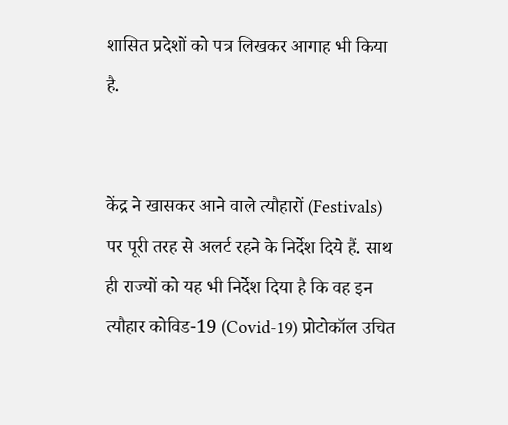शासित प्रदेशों को पत्र लिखकर आगाह भी किया है.


केंद्र ने खासकर आने वाले त्यौहारों (Festivals) पर पूरी तरह से अलर्ट रहने के निर्देश दिये हैं. साथ ही राज्यों को यह भी निर्देश दिया है कि वह इन त्यौहार कोविड-19 (Covid-19) प्रोटोकॉल उचित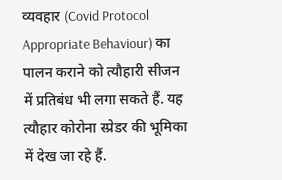व्यवहार (Covid Protocol Appropriate Behaviour) का पालन कराने को त्यौहारी सीजन में प्रतिबंध भी लगा सकते हैं. यह त्यौहार कोरोना स्प्रेडर की भूमिका में देख जा रहे हैं.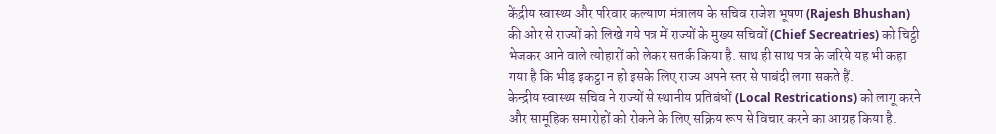केंद्रीय स्वास्थ्य और परिवार कल्याण मंत्रालय के सचिव राजेश भूषण (Rajesh Bhushan) की ओर से राज्यों को लिखे गये पत्र में राज्यों के मुख्य सचिवों (Chief Secreatries) को चिट्ठी भेजकर आने वाले त्योहारों को लेकर सतर्क किया है. साथ ही साथ पत्र के जरिये यह भी कहा गया है कि भीड़ इकट्ठा न हो इसके लिए राज्य अपने स्तर से पाबंदी लगा सकते हैं.
केन्द्रीय स्वास्थ्य सचिव ने राज्यों से स्थानीय प्रतिबंधों (Local Restrications) को लागू करने और सामूहिक समारोहों को रोकने के लिए सक्रिय रूप से विचार करने का आग्रह किया है.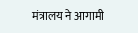मंत्रालय ने आगामी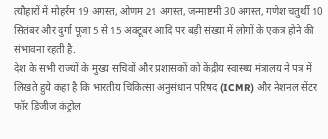त्यौहारों में मोहर्रम 19 अगस्त, ओणम 21 अगस्त, जन्माष्टमी 30 अगस्त, गणेश चतुर्थी 10 सितंबर और दुर्गा पूजा 5 से 15 अक्टूबर आदि पर बड़ी संख्या में लोगों के एकत्र होने की संभावना रहती है.
देश के सभी राज्यों के मुख्य सचिवों और प्रशासकों को केंद्रीय स्वास्थ्य मंत्रालय ने पत्र में लिखते हुये कहा है कि भारतीय चिकित्सा अनुसंधान परिषद (ICMR) और नेशनल सेंटर फॉर डिजीज कंट्रोल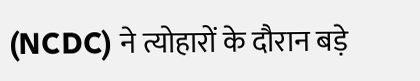(NCDC) ने त्योहारों के दौरान बड़े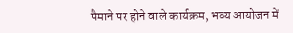पैमाने पर होने वाले कार्यक्रम, भव्य आयोजन में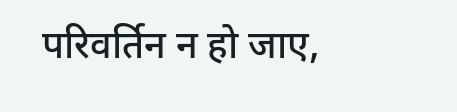परिवर्तिन न हो जाए,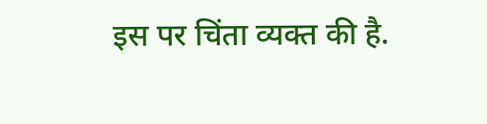इस पर चिंता व्यक्त की है.